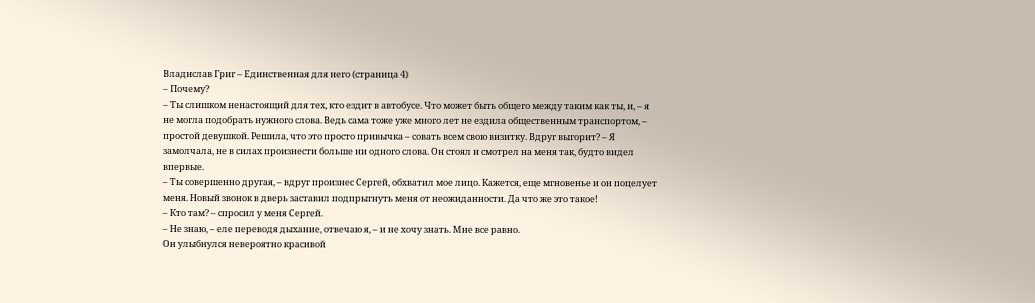Владислав Григ – Единственная для него (страница 4)
– Почему?
– Ты слишком ненастоящий для тех, кто ездит в автобусе. Что может быть общего между таким как ты, и, – я не могла подобрать нужного слова. Ведь сама тоже уже много лет не ездила общественным транспортом, – простой девушкой. Решила, что это просто привычка – совать всем свою визитку. Вдруг выгорит? – Я замолчала, не в силах произнести больше ни одного слова. Он стоял и смотрел на меня так, будто видел впервые.
– Ты совершенно другая, – вдруг произнес Сергей, обхватил мое лицо. Кажется, еще мгновенье и он поцелует меня. Новый звонок в дверь заставил подпрыгнуть меня от неожиданности. Да что же это такое!
– Кто там? – спросил у меня Сергей.
– Не знаю, – еле переводя дыхание, отвечаю я, – и не хочу знать. Мне все равно.
Он улыбнулся невероятно красивой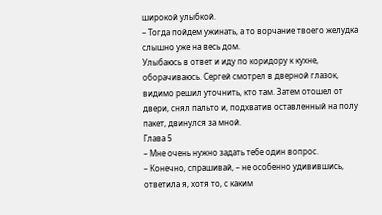широкой улыбкой.
– Тогда пойдем ужинать, а то ворчание твоего желудка слышно уже на весь дом.
Улыбаюсь в ответ и иду по коридору к кухне, оборачиваюсь. Сергей смотрел в дверной глазок, видимо решил уточнить, кто там. Затем отошел от двери, снял пальто и, подхватив оставленный на полу пакет, двинулся за мной.
Глава 5
– Мне очень нужно задать тебе один вопрос.
– Конечно, спрашивай, – не особенно удивившись, ответила я, хотя то, с каким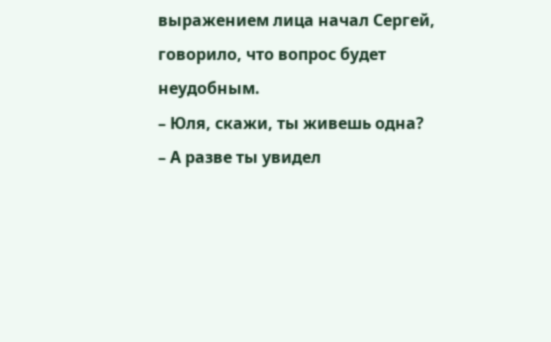выражением лица начал Сергей, говорило, что вопрос будет неудобным.
– Юля, скажи, ты живешь одна?
– А разве ты увидел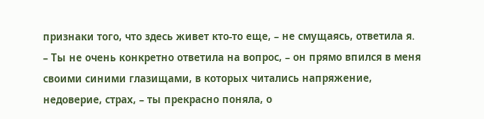признаки того, что здесь живет кто-то еще, – не смущаясь, ответила я.
– Ты не очень конкретно ответила на вопрос, – он прямо впился в меня своими синими глазищами, в которых читались напряжение, недоверие, страх, – ты прекрасно поняла, о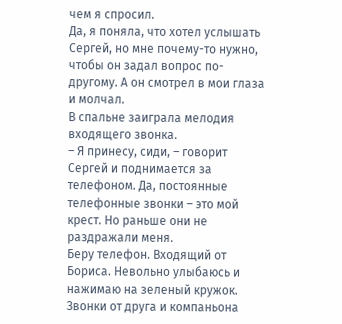чем я спросил.
Да, я поняла, что хотел услышать Сергей, но мне почему-то нужно, чтобы он задал вопрос по-другому. А он смотрел в мои глаза и молчал.
В спальне заиграла мелодия входящего звонка.
– Я принесу, сиди, – говорит Сергей и поднимается за телефоном. Да, постоянные телефонные звонки – это мой крест. Но раньше они не раздражали меня.
Беру телефон. Входящий от Бориса. Невольно улыбаюсь и нажимаю на зеленый кружок. Звонки от друга и компаньона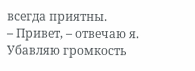всегда приятны.
– Привет, – отвечаю я. Убавляю громкость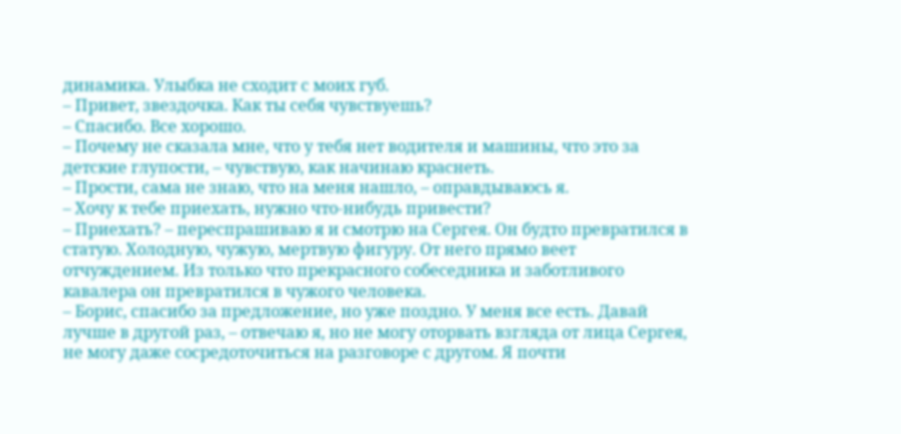динамика. Улыбка не сходит с моих губ.
– Привет, звездочка. Как ты себя чувствуешь?
– Спасибо. Все хорошо.
– Почему не сказала мне, что у тебя нет водителя и машины, что это за детские глупости, – чувствую, как начинаю краснеть.
– Прости, сама не знаю, что на меня нашло, – оправдываюсь я.
– Хочу к тебе приехать, нужно что-нибудь привести?
– Приехать? – переспрашиваю я и смотрю на Сергея. Он будто превратился в статую. Холодную, чужую, мертвую фигуру. От него прямо веет отчуждением. Из только что прекрасного собеседника и заботливого кавалера он превратился в чужого человека.
– Борис, спасибо за предложение, но уже поздно. У меня все есть. Давай лучше в другой раз, – отвечаю я, но не могу оторвать взгляда от лица Сергея, не могу даже сосредоточиться на разговоре с другом. Я почти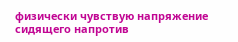физически чувствую напряжение сидящего напротив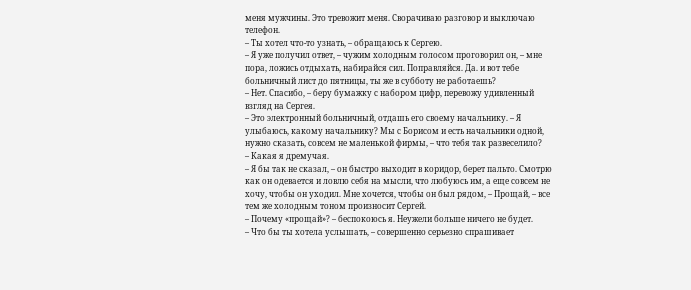меня мужчины. Это тревожит меня. Сворачиваю разговор и выключаю телефон.
– Ты хотел что-то узнать, – обращаюсь к Сергею.
– Я уже получил ответ, – чужим холодным голосом проговорил он, – мне пора, ложись отдыхать, набирайся сил. Поправляйся. Да. и вот тебе больничный лист до пятницы, ты же в субботу не работаешь?
– Нет. Спасибо, – беру бумажку с набором цифр, перевожу удивленный взгляд на Сергея.
– Это электронный больничный, отдашь его своему начальнику. – Я улыбаюсь, какому начальнику? Мы с Борисом и есть начальники одной, нужно сказать, совсем не маленькой фирмы, – что тебя так развеселило?
– Какая я дремучая.
– Я бы так не сказал, – он быстро выходит в коридор, берет пальто. Смотрю как он одевается и ловлю себя на мысли, что любуюсь им, а еще совсем не хочу, чтобы он уходил. Мне хочется, чтобы он был рядом, – Прощай, – все тем же холодным тоном произносит Сергей.
– Почему «прощай»? – беспокоюсь я. Неужели больше ничего не будет.
– Что бы ты хотела услышать, – совершенно серьезно спрашивает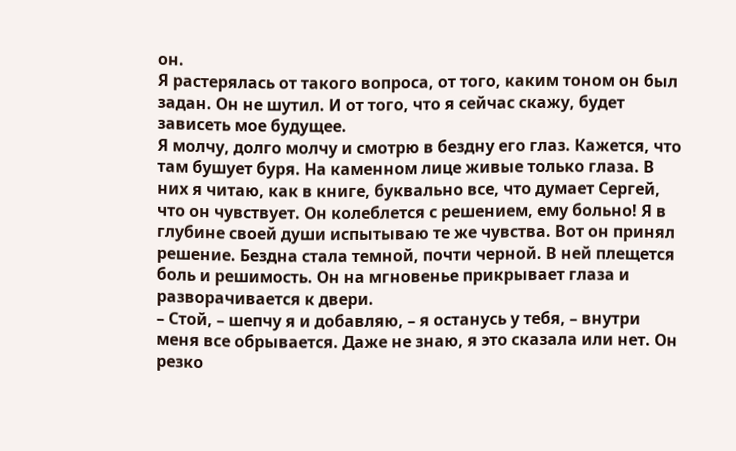он.
Я растерялась от такого вопроса, от того, каким тоном он был задан. Он не шутил. И от того, что я сейчас скажу, будет зависеть мое будущее.
Я молчу, долго молчу и смотрю в бездну его глаз. Кажется, что там бушует буря. На каменном лице живые только глаза. В них я читаю, как в книге, буквально все, что думает Сергей, что он чувствует. Он колеблется с решением, ему больно! Я в глубине своей души испытываю те же чувства. Вот он принял решение. Бездна стала темной, почти черной. В ней плещется боль и решимость. Он на мгновенье прикрывает глаза и разворачивается к двери.
– Стой, – шепчу я и добавляю, – я останусь у тебя, – внутри меня все обрывается. Даже не знаю, я это сказала или нет. Он резко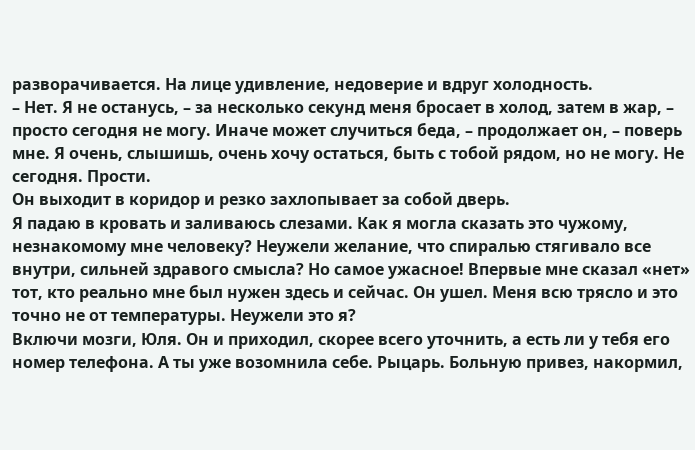разворачивается. На лице удивление, недоверие и вдруг холодность.
– Нет. Я не останусь, – за несколько секунд меня бросает в холод, затем в жар, – просто сегодня не могу. Иначе может случиться беда, – продолжает он, – поверь мне. Я очень, слышишь, очень хочу остаться, быть с тобой рядом, но не могу. Не сегодня. Прости.
Он выходит в коридор и резко захлопывает за собой дверь.
Я падаю в кровать и заливаюсь слезами. Как я могла сказать это чужому, незнакомому мне человеку? Неужели желание, что спиралью стягивало все внутри, сильней здравого смысла? Но самое ужасное! Впервые мне сказал «нет» тот, кто реально мне был нужен здесь и сейчас. Он ушел. Меня всю трясло и это точно не от температуры. Неужели это я?
Включи мозги, Юля. Он и приходил, скорее всего уточнить, а есть ли у тебя его номер телефона. А ты уже возомнила себе. Рыцарь. Больную привез, накормил,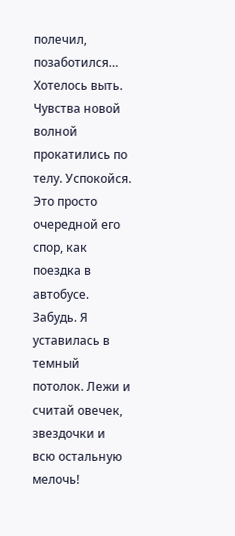полечил, позаботился…
Хотелось выть. Чувства новой волной прокатились по телу. Успокойся. Это просто очередной его спор, как поездка в автобусе. Забудь. Я уставилась в темный потолок. Лежи и считай овечек, звездочки и всю остальную мелочь!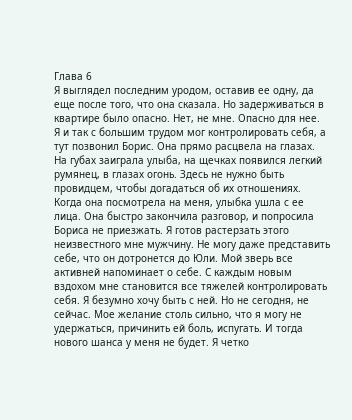Глава 6
Я выглядел последним уродом, оставив ее одну, да еще после того, что она сказала. Но задерживаться в квартире было опасно. Нет, не мне. Опасно для нее.
Я и так с большим трудом мог контролировать себя, а тут позвонил Борис. Она прямо расцвела на глазах. На губах заиграла улыба, на щечках появился легкий румянец, в глазах огонь. Здесь не нужно быть провидцем, чтобы догадаться об их отношениях. Когда она посмотрела на меня, улыбка ушла с ее лица. Она быстро закончила разговор, и попросила Бориса не приезжать. Я готов растерзать этого неизвестного мне мужчину. Не могу даже представить себе, что он дотронется до Юли. Мой зверь все активней напоминает о себе. С каждым новым вздохом мне становится все тяжелей контролировать себя. Я безумно хочу быть с ней. Но не сегодня, не сейчас. Мое желание столь сильно, что я могу не удержаться, причинить ей боль, испугать. И тогда нового шанса у меня не будет. Я четко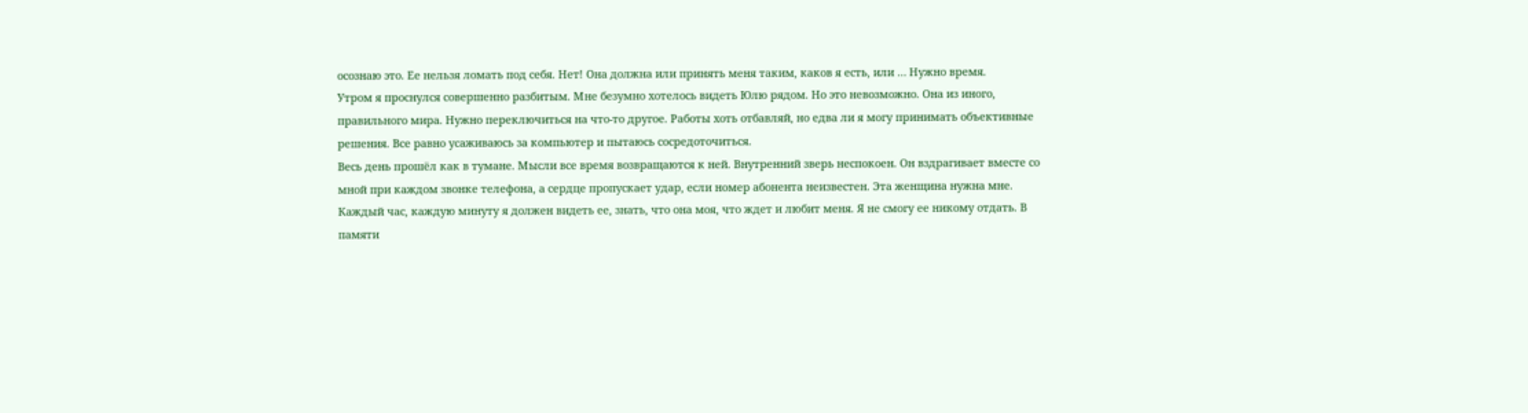осознаю это. Ее нельзя ломать под себя. Нет! Она должна или принять меня таким, каков я есть, или … Нужно время.
Утром я проснулся совершенно разбитым. Мне безумно хотелось видеть Юлю рядом. Но это невозможно. Она из иного, правильного мира. Нужно переключиться на что-то другое. Работы хоть отбавляй, но едва ли я могу принимать объективные решения. Все равно усаживаюсь за компьютер и пытаюсь сосредоточиться.
Весь день прошёл как в тумане. Мысли все время возвращаются к ней. Внутренний зверь неспокоен. Он вздрагивает вместе со мной при каждом звонке телефона, а сердце пропускает удар, если номер абонента неизвестен. Эта женщина нужна мне. Каждый час, каждую минуту я должен видеть ее, знать, что она моя, что ждет и любит меня. Я не смогу ее никому отдать. В памяти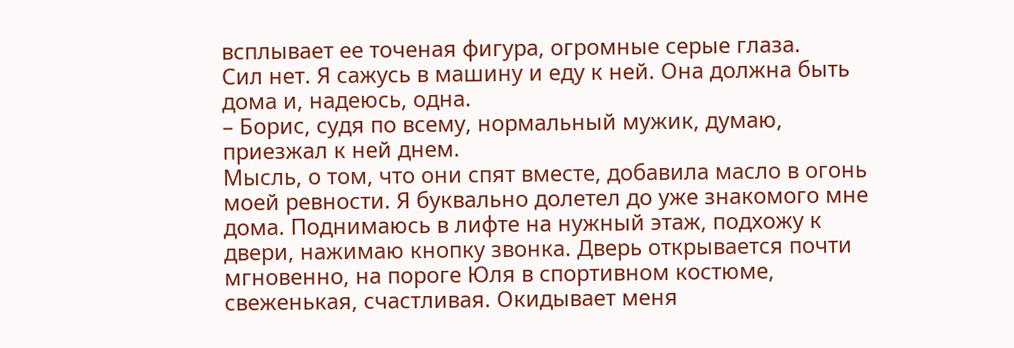всплывает ее точеная фигура, огромные серые глаза.
Сил нет. Я сажусь в машину и еду к ней. Она должна быть дома и, надеюсь, одна.
– Борис, судя по всему, нормальный мужик, думаю, приезжал к ней днем.
Мысль, о том, что они спят вместе, добавила масло в огонь моей ревности. Я буквально долетел до уже знакомого мне дома. Поднимаюсь в лифте на нужный этаж, подхожу к двери, нажимаю кнопку звонка. Дверь открывается почти мгновенно, на пороге Юля в спортивном костюме, свеженькая, счастливая. Окидывает меня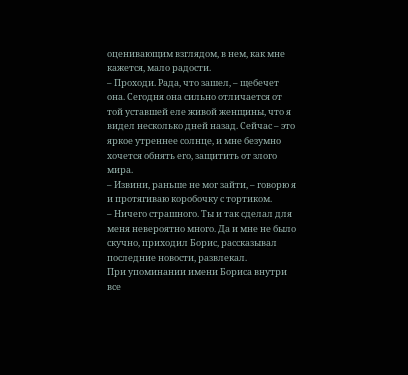оценивающим взглядом, в нем, как мне кажется, мало радости.
– Проходи. Рада, что зашел, – щебечет она. Сегодня она сильно отличается от той уставшей еле живой женщины, что я видел несколько дней назад. Сейчас – это яркое утреннее солнце, и мне безумно хочется обнять его, защитить от злого мира.
– Извини, раньше не мог зайти, – говорю я и протягиваю коробочку с тортиком.
– Ничего страшного. Ты и так сделал для меня невероятно много. Да и мне не было скучно, приходил Борис, рассказывал последние новости, развлекал.
При упоминании имени Бориса внутри все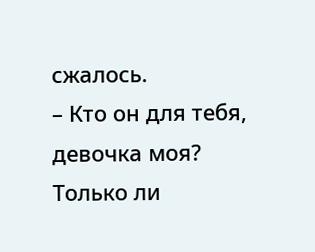сжалось.
– Кто он для тебя, девочка моя? Только ли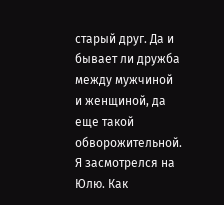старый друг. Да и бывает ли дружба между мужчиной и женщиной, да еще такой обворожительной.
Я засмотрелся на Юлю. Как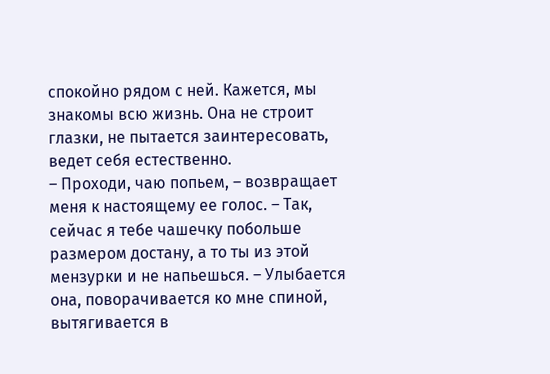спокойно рядом с ней. Кажется, мы знакомы всю жизнь. Она не строит глазки, не пытается заинтересовать, ведет себя естественно.
– Проходи, чаю попьем, – возвращает меня к настоящему ее голос. – Так, сейчас я тебе чашечку побольше размером достану, а то ты из этой мензурки и не напьешься. – Улыбается она, поворачивается ко мне спиной, вытягивается в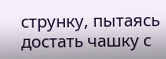струнку, пытаясь достать чашку с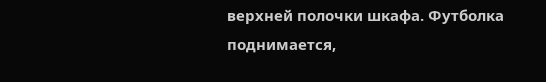верхней полочки шкафа. Футболка поднимается,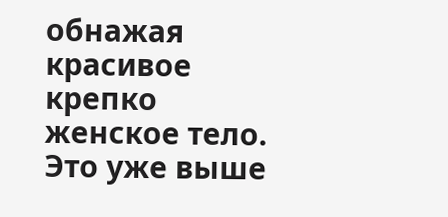обнажая красивое крепко женское тело. Это уже выше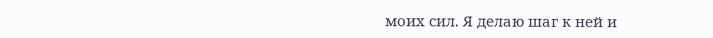моих сил. Я делаю шаг к ней и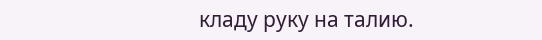кладу руку на талию.